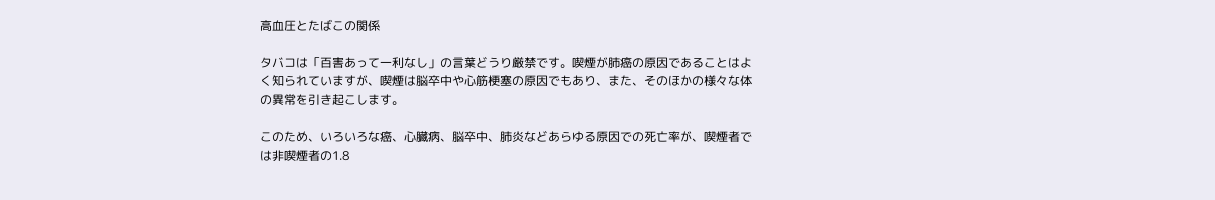高血圧とたばこの関係

タバコは「百害あって一利なし」の言葉どうり厳禁です。喫煙が肺癌の原因であることはよく知られていますが、喫煙は脳卒中や心筋梗塞の原因でもあり、また、そのほかの様々な体の異常を引き起こします。

このため、いろいろな癌、心臓病、脳卒中、肺炎などあらゆる原因での死亡率が、喫煙者では非喫煙者の1.8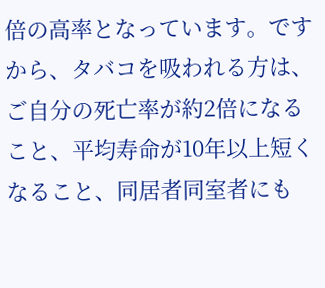倍の高率となっています。ですから、タバコを吸われる方は、ご自分の死亡率が約2倍になること、平均寿命が10年以上短くなること、同居者同室者にも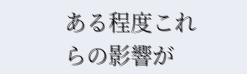ある程度これらの影響が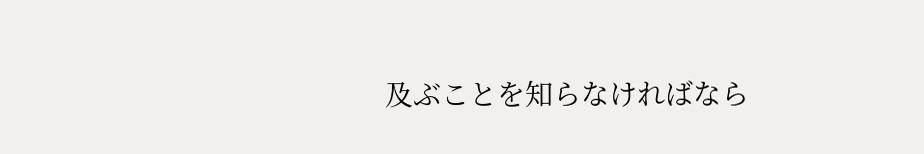及ぶことを知らなければなら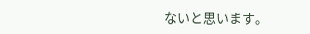ないと思います。